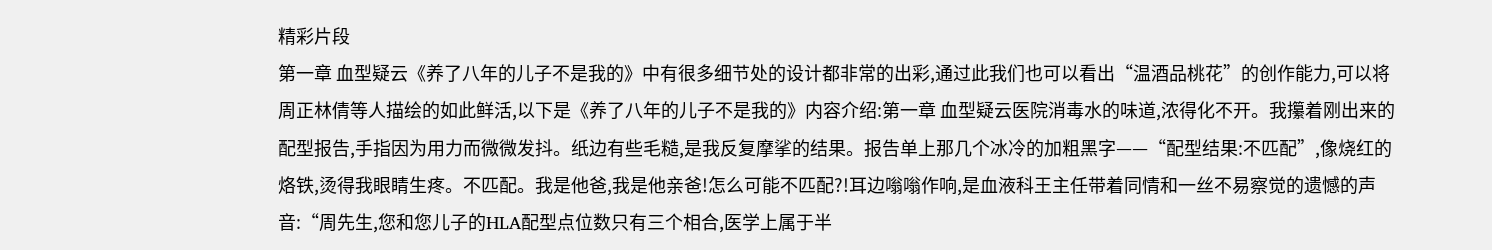精彩片段
第一章 血型疑云《养了八年的儿子不是我的》中有很多细节处的设计都非常的出彩,通过此我们也可以看出“温酒品桃花”的创作能力,可以将周正林倩等人描绘的如此鲜活,以下是《养了八年的儿子不是我的》内容介绍:第一章 血型疑云医院消毒水的味道,浓得化不开。我攥着刚出来的配型报告,手指因为用力而微微发抖。纸边有些毛糙,是我反复摩挲的结果。报告单上那几个冰冷的加粗黑字——“配型结果:不匹配”,像烧红的烙铁,烫得我眼睛生疼。不匹配。我是他爸,我是他亲爸!怎么可能不匹配?!耳边嗡嗡作响,是血液科王主任带着同情和一丝不易察觉的遗憾的声音:“周先生,您和您儿子的HLA配型点位数只有三个相合,医学上属于半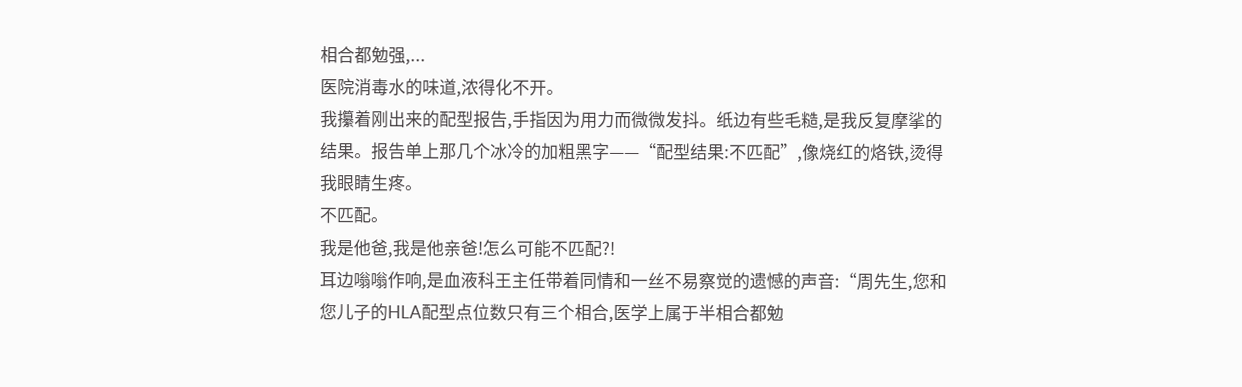相合都勉强,...
医院消毒水的味道,浓得化不开。
我攥着刚出来的配型报告,手指因为用力而微微发抖。纸边有些毛糙,是我反复摩挲的结果。报告单上那几个冰冷的加粗黑字——“配型结果:不匹配”,像烧红的烙铁,烫得我眼睛生疼。
不匹配。
我是他爸,我是他亲爸!怎么可能不匹配?!
耳边嗡嗡作响,是血液科王主任带着同情和一丝不易察觉的遗憾的声音:“周先生,您和您儿子的HLA配型点位数只有三个相合,医学上属于半相合都勉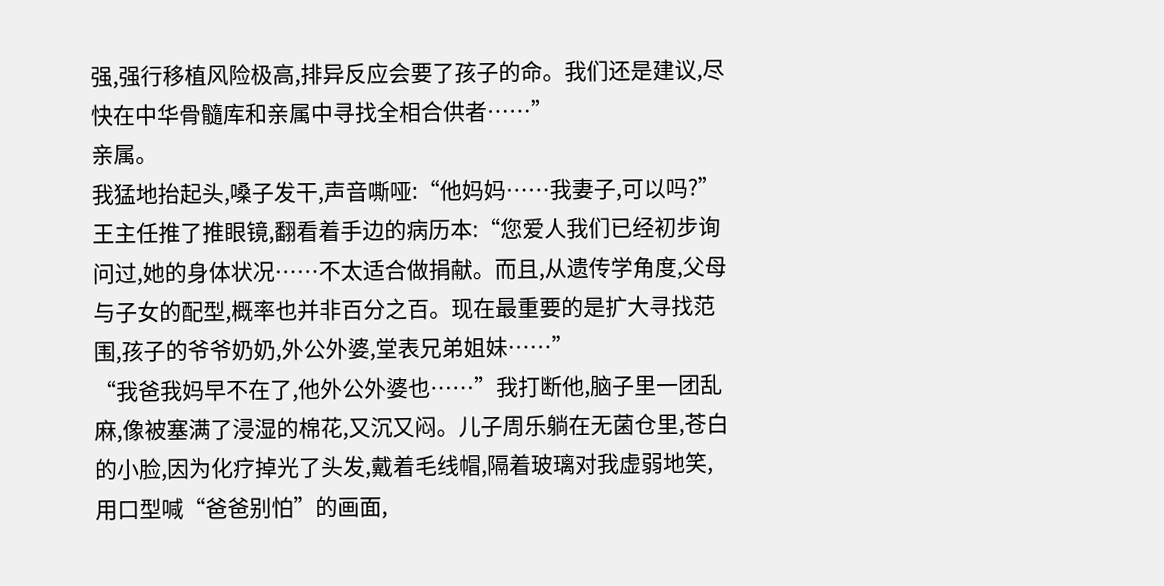强,强行移植风险极高,排异反应会要了孩子的命。我们还是建议,尽快在中华骨髓库和亲属中寻找全相合供者……”
亲属。
我猛地抬起头,嗓子发干,声音嘶哑:“他妈妈……我妻子,可以吗?”
王主任推了推眼镜,翻看着手边的病历本:“您爱人我们已经初步询问过,她的身体状况……不太适合做捐献。而且,从遗传学角度,父母与子女的配型,概率也并非百分之百。现在最重要的是扩大寻找范围,孩子的爷爷奶奶,外公外婆,堂表兄弟姐妹……”
“我爸我妈早不在了,他外公外婆也……”我打断他,脑子里一团乱麻,像被塞满了浸湿的棉花,又沉又闷。儿子周乐躺在无菌仓里,苍白的小脸,因为化疗掉光了头发,戴着毛线帽,隔着玻璃对我虚弱地笑,用口型喊“爸爸别怕”的画面,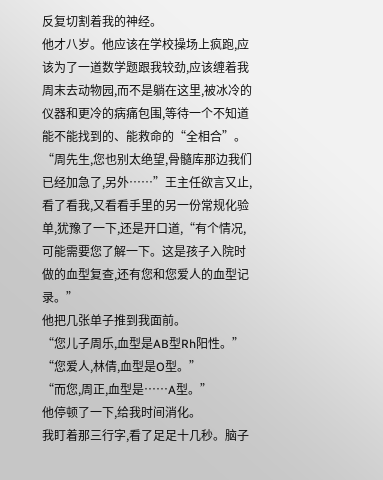反复切割着我的神经。
他才八岁。他应该在学校操场上疯跑,应该为了一道数学题跟我较劲,应该缠着我周末去动物园,而不是躺在这里,被冰冷的仪器和更冷的病痛包围,等待一个不知道能不能找到的、能救命的“全相合”。
“周先生,您也别太绝望,骨髓库那边我们已经加急了,另外……”王主任欲言又止,看了看我,又看看手里的另一份常规化验单,犹豫了一下,还是开口道,“有个情况,可能需要您了解一下。这是孩子入院时做的血型复查,还有您和您爱人的血型记录。”
他把几张单子推到我面前。
“您儿子周乐,血型是AB型Rh阳性。”
“您爱人,林倩,血型是O型。”
“而您,周正,血型是……A型。”
他停顿了一下,给我时间消化。
我盯着那三行字,看了足足十几秒。脑子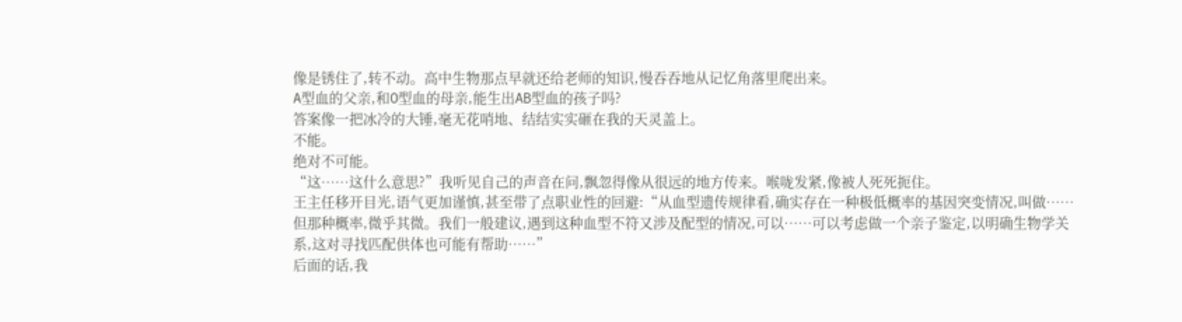像是锈住了,转不动。高中生物那点早就还给老师的知识,慢吞吞地从记忆角落里爬出来。
A型血的父亲,和O型血的母亲,能生出AB型血的孩子吗?
答案像一把冰冷的大锤,毫无花哨地、结结实实砸在我的天灵盖上。
不能。
绝对不可能。
“这……这什么意思?”我听见自己的声音在问,飘忽得像从很远的地方传来。喉咙发紧,像被人死死扼住。
王主任移开目光,语气更加谨慎,甚至带了点职业性的回避:“从血型遗传规律看,确实存在一种极低概率的基因突变情况,叫做……但那种概率,微乎其微。我们一般建议,遇到这种血型不符又涉及配型的情况,可以……可以考虑做一个亲子鉴定,以明确生物学关系,这对寻找匹配供体也可能有帮助……”
后面的话,我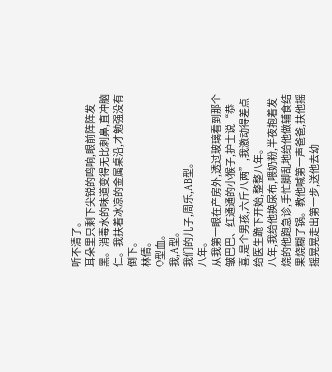听不清了。
耳朵里只剩下尖锐的鸣响,眼前阵阵发黑。消毒水的味道变得无比刺鼻,直冲脑仁。我扶着冰凉的金属桌沿,才勉强没有倒下。
林倩。
O型血。
我,A型。
我们的儿子,周乐,AB型。
八年。
从我第一眼在产房外,透过玻璃看到那个皱巴巴、红通通的小猴子,护士说“恭喜,是个男孩,六斤八两”,我激动得差点给医生跪下开始,整整八年。
八年,我给他换尿布,喂奶粉,半夜抱着发烧的他跑急诊,手忙脚乱地给他做辅食结果烧糊了锅。教他喊第一声爸爸,扶他摇摇晃晃走出第一步,送他去幼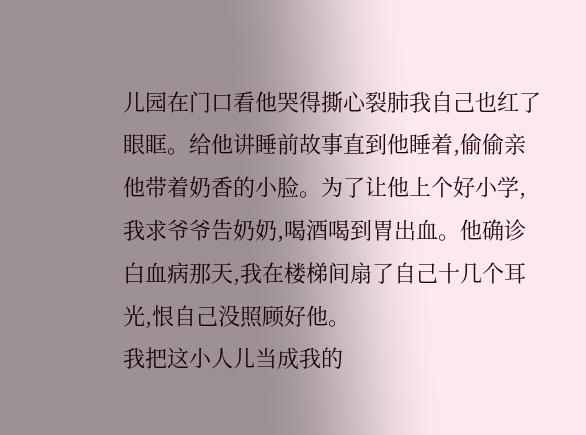儿园在门口看他哭得撕心裂肺我自己也红了眼眶。给他讲睡前故事直到他睡着,偷偷亲他带着奶香的小脸。为了让他上个好小学,我求爷爷告奶奶,喝酒喝到胃出血。他确诊白血病那天,我在楼梯间扇了自己十几个耳光,恨自己没照顾好他。
我把这小人儿当成我的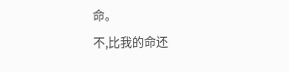命。
不,比我的命还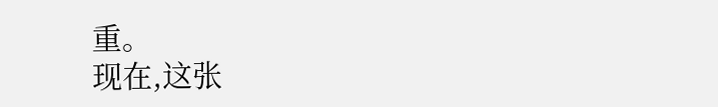重。
现在,这张